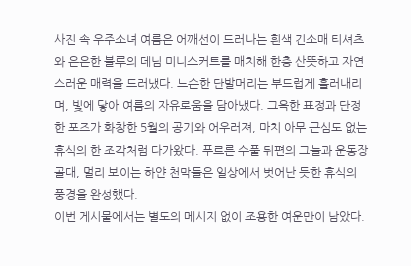사진 속 우주소녀 여름은 어깨선이 드러나는 흰색 긴소매 티셔츠와 은은한 블루의 데님 미니스커트를 매치해 한층 산뜻하고 자연스러운 매력을 드러냈다. 느슨한 단발머리는 부드럽게 흘러내리며, 빛에 닿아 여름의 자유로움을 담아냈다. 그윽한 표정과 단정한 포즈가 화창한 5월의 공기와 어우러져, 마치 아무 근심도 없는 휴식의 한 조각처럼 다가왔다. 푸르른 수풀 뒤편의 그늘과 운동장 골대, 멀리 보이는 하얀 천막들은 일상에서 벗어난 듯한 휴식의 풍경을 완성했다.
이번 게시물에서는 별도의 메시지 없이 조용한 여운만이 남았다.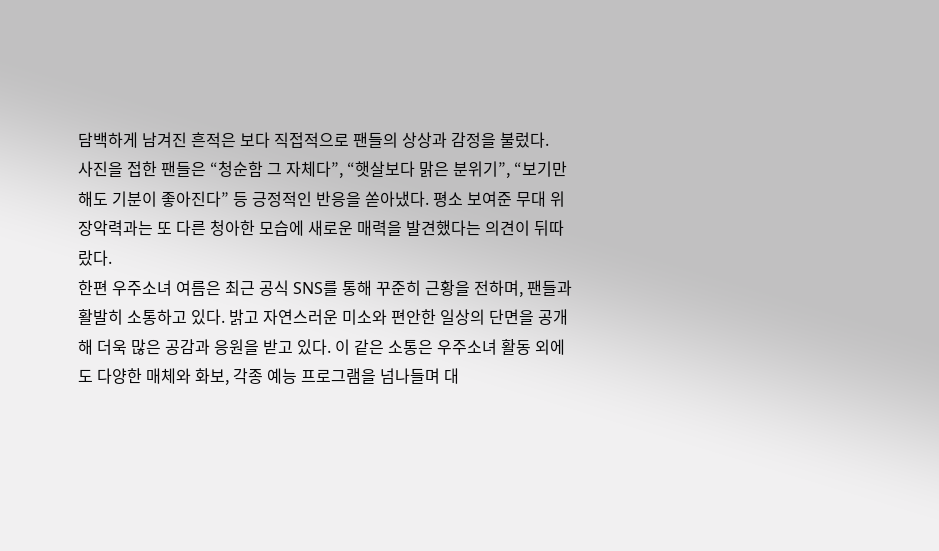담백하게 남겨진 흔적은 보다 직접적으로 팬들의 상상과 감정을 불렀다.
사진을 접한 팬들은 “청순함 그 자체다”, “햇살보다 맑은 분위기”, “보기만 해도 기분이 좋아진다” 등 긍정적인 반응을 쏟아냈다. 평소 보여준 무대 위 장악력과는 또 다른 청아한 모습에 새로운 매력을 발견했다는 의견이 뒤따랐다.
한편 우주소녀 여름은 최근 공식 SNS를 통해 꾸준히 근황을 전하며, 팬들과 활발히 소통하고 있다. 밝고 자연스러운 미소와 편안한 일상의 단면을 공개해 더욱 많은 공감과 응원을 받고 있다. 이 같은 소통은 우주소녀 활동 외에도 다양한 매체와 화보, 각종 예능 프로그램을 넘나들며 대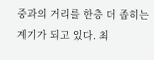중과의 거리를 한층 더 좁히는 계기가 되고 있다. 최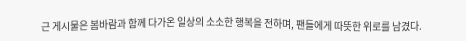근 게시물은 봄바람과 함께 다가온 일상의 소소한 행복을 전하며, 팬들에게 따뜻한 위로를 남겼다.